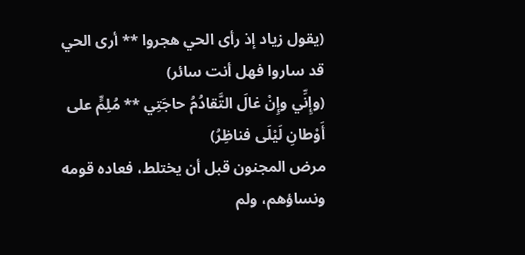(يقول زياد إذ رأى الحي هجروا ** أرى الحي قد ساروا فهل أنت سائر)
(وإِنِّي وإِنْ غالَ التَّقادُمُ حاجَتِي ** مُلِمٍّ على أَوْطانِ لَيْلَى فناظِرُ)
مرض المجنون قبل أن يختلط، فعاده قومه ونساؤهم، ولم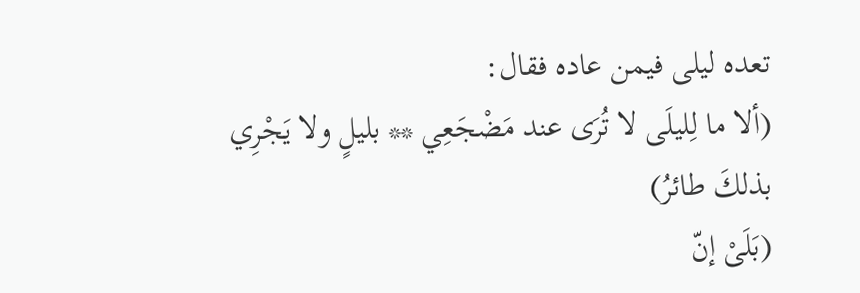تعده ليلى فيمن عاده فقال:
(ألا ما لِليلَى لا تُرَى عند مَضْجَعِي ** بليلٍ ولا يَجْرِي بذلكَ طائرُ)
(بَلَىْ إنّ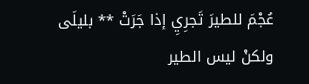عُجْمَ للطيرَ تَجرِيِ إذا جَرَتْ ** بليلَى ولكنْ ليس الطير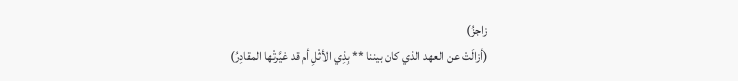زاجزُ)
(أزالَتْ عن العهد الذي كان بيننا ** بِذِي الأثْلِ أم قد غيَّرتْها المقادِرُ)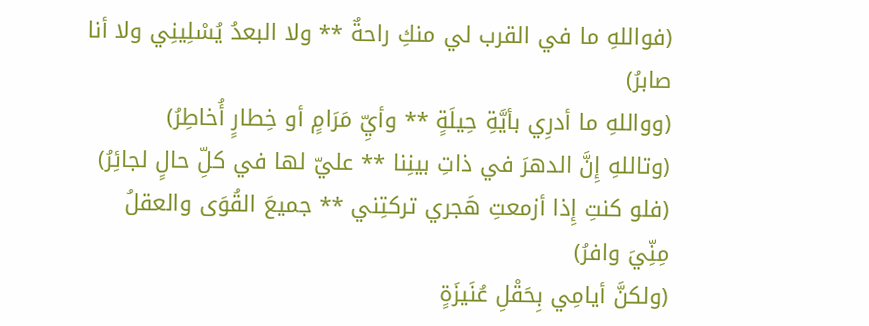(فواللهِ ما في القرب لي منكِ راحةٌ ** ولا البعدُ يُسْلِينِي ولا أنا صابرُ)
(وواللهِ ما أدرِي بأيَّةِ حِيلَةٍ ** وأيِّ مَرَامٍ أو خِطارٍ أُخاطِرُ)
(وتاللهِ إِنَّ الدهرَ في ذاتِ بينِنا ** عليّ لها في كلِّ حالٍ لجائِرُ)
(فلو كنتِ إِذا أزمعتِ هَجري تركتِني ** جميعَ القُوَى والعقلُ مِنِّيَ وافرُ)
(ولكنَّ أيامِي بِحَقْلِ عُنَيزَةٍ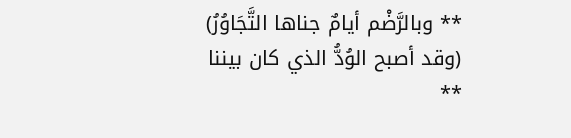** وبالرَّضْم أيامٌ جناها التَّجَاوُرُ)
(وقد أصبح الوُدُّ الذي كان بيننا **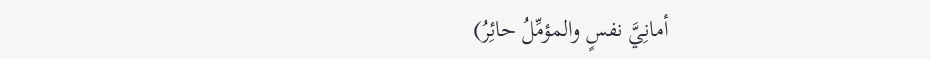أمانِيَّ نفسٍ والمؤمِّلُ حائِرُ)